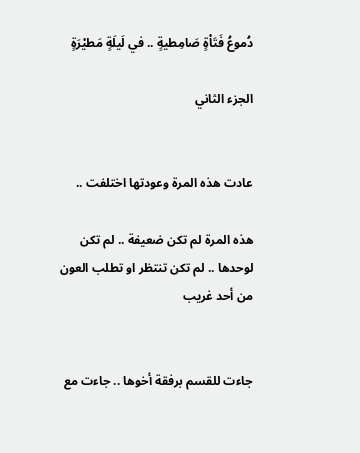دُموعُ فَتَاْةٍ صَامِطيةٍ .. في لَيلَةٍ مَطيْرَةٍ

الجزء الثاني


عادت هذه المرة وعودتها اختلفت ..

هذه المرة لم تكن ضعيفة .. لم تكن لوحدها .. لم تكن تنتظر او تطلب العون من أحد غريب


جاءت للقسم برفقة أخوها .. جاءت مع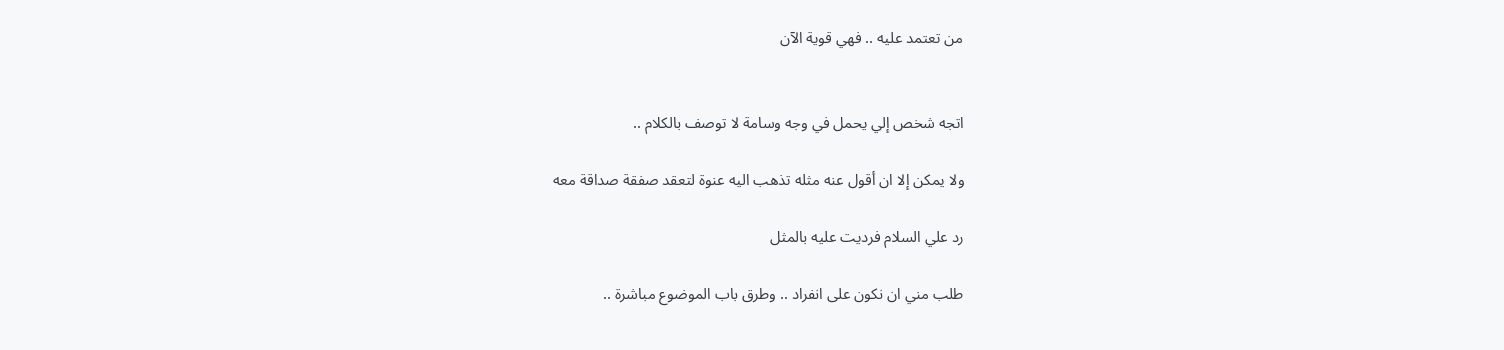من تعتمد عليه .. فهي قوية الآن


اتجه شخص إلي يحمل في وجه وسامة لا توصف بالكلام ..

ولا يمكن إلا ان أقول عنه مثله تذهب اليه عنوة لتعقد صفقة صداقة معه

رد علي السلام فرديت عليه بالمثل

طلب مني ان نكون على انفراد .. وطرق باب الموضوع مباشرة ..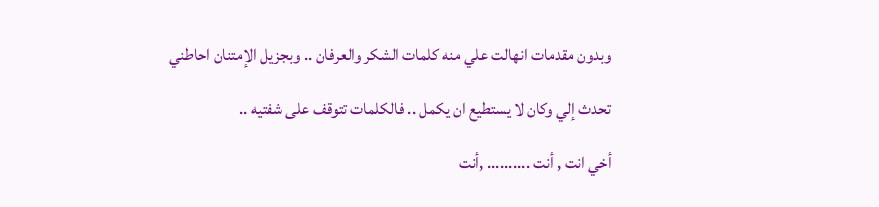وبدون مقدمات انهالت علي منه كلمات الشكر والعرفان .. وبجزيل الإمتنان احاطني

تحدث إلي وكان لا يستطيع ان يكمل .. فالكلمات تتوقف على شفتيه ..

أخي انت , أنت .......... ,أنت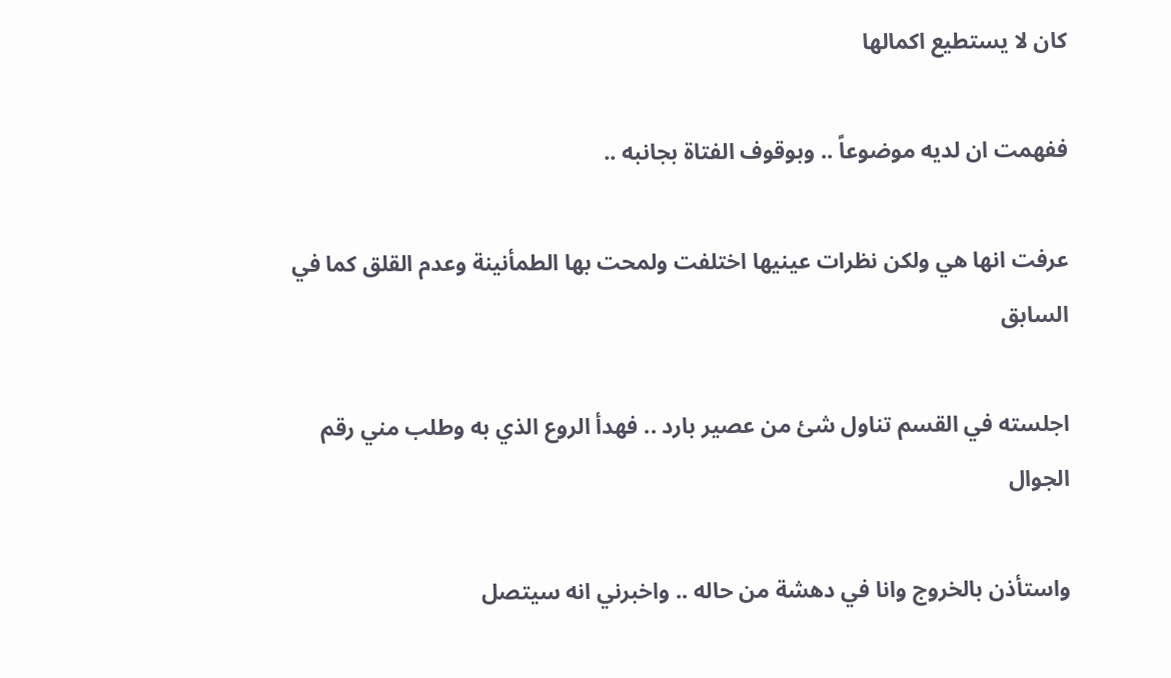كان لا يستطيع اكمالها

ففهمت ان لديه موضوعاً .. وبوقوف الفتاة بجانبه ..

عرفت انها هي ولكن نظرات عينيها اختلفت ولمحت بها الطمأنينة وعدم القلق كما في السابق

اجلسته في القسم تناول شئ من عصير بارد .. فهدأ الروع الذي به وطلب مني رقم الجوال

واستأذن بالخروج وانا في دهشة من حاله .. واخبرني انه سيتصل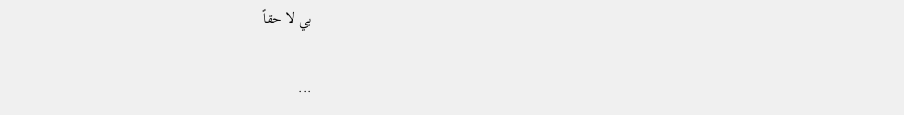بي لا حقاً

...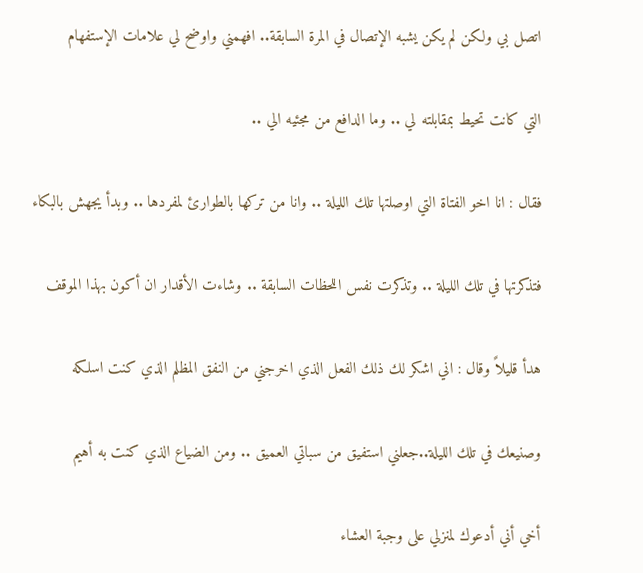اتصل بي ولكن لم يكن يشبه الإتصال في المرة السابقة.. افهمني واوضح لي علامات الإستفهام

التي كانت تحيط بمقابلته لي .. وما الدافع من مجئيه الي ..

فقال : انا اخو الفتاة التي اوصلتها تلك الليلة .. وانا من تركها بالطوارئ لمفردها .. وبدأ يجهش بالبكاء

فتذكرتها في تلك الليلة .. وتذكرت نفس اللحظات السابقة .. وشاءت الأقدار ان أكون بهذا الموقف

هدأ قليلاً وقال : اني اشكر لك ذلك الفعل الذي اخرجني من النفق المظلم الذي كنت اسلكه

وصنيعك في تلك الليلة..جعلني استفيق من سباتي العميق .. ومن الضياع الذي كنت به أهيم

أخي أني أدعوك لمنزلي على وجبة العشاء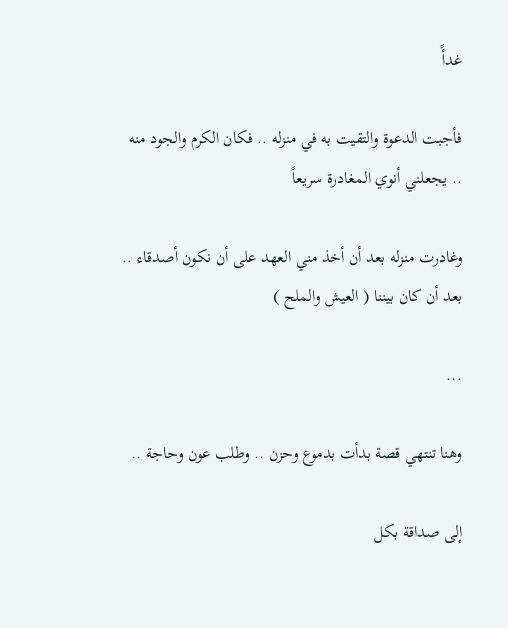غدأً

فأجبت الدعوة والتقيت به في منزله .. فكان الكرم والجود منه .. يجعلني أنوي المغادرة سريعاً

وغادرت منزله بعد أن أخذ مني العهد على أن نكون أصدقاء .. بعد أن كان بيننا ( العيش والملح )

...

وهنا تنتهي قصة بدأت بدموع وحزن .. وطلب عون وحاجة ..

إلى صداقة بكل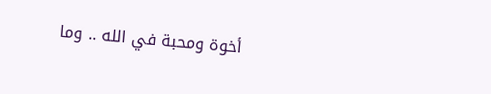أخوة ومحبة في الله .. وما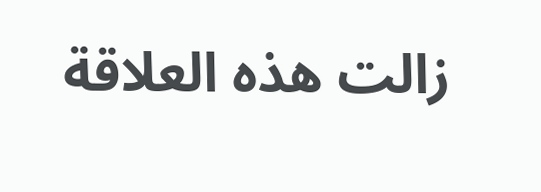زالت هذه العلاقة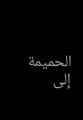الحميمة إلى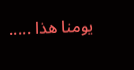يومنا هذا .....